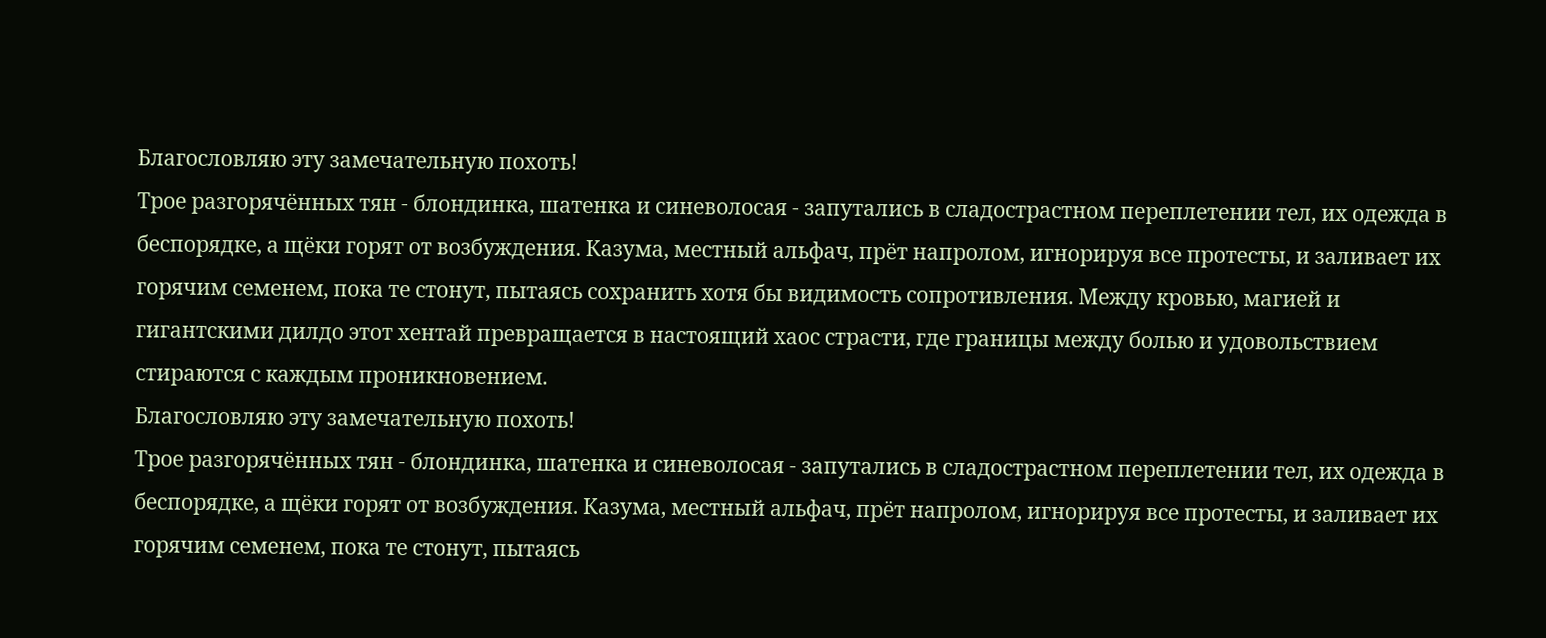Благословляю эту замечательную похоть!
Трое разгорячённых тян - блондинка, шатенка и синеволосая - запутались в сладострастном переплетении тел, их одежда в беспорядке, а щёки горят от возбуждения. Казума, местный альфач, прёт напролом, игнорируя все протесты, и заливает их горячим семенем, пока те стонут, пытаясь сохранить хотя бы видимость сопротивления. Между кровью, магией и гигантскими дилдо этот хентай превращается в настоящий хаос страсти, где границы между болью и удовольствием стираются с каждым проникновением.
Благословляю эту замечательную похоть!
Трое разгорячённых тян - блондинка, шатенка и синеволосая - запутались в сладострастном переплетении тел, их одежда в беспорядке, а щёки горят от возбуждения. Казума, местный альфач, прёт напролом, игнорируя все протесты, и заливает их горячим семенем, пока те стонут, пытаясь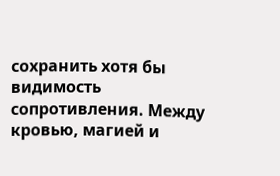сохранить хотя бы видимость сопротивления. Между кровью, магией и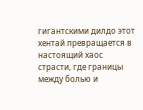гигантскими дилдо этот хентай превращается в настоящий хаос страсти, где границы между болью и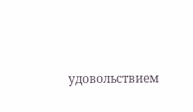удовольствием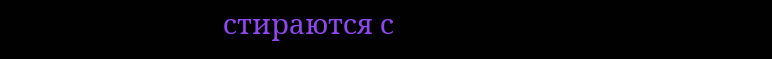стираются с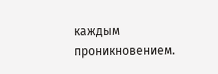каждым проникновением.